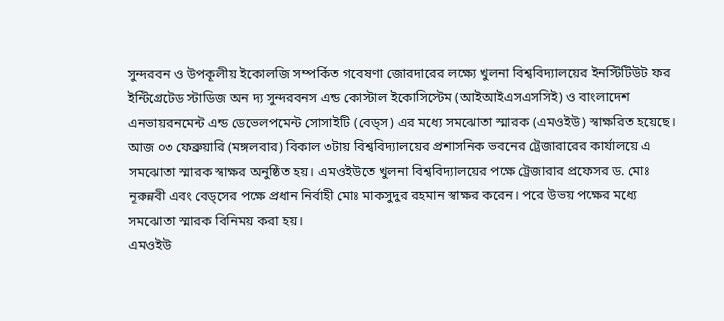সুন্দরবন ও উপকূলীয় ইকোলজি সম্পর্কিত গবেষণা জোরদারের লক্ষ্যে খুলনা বিশ্ববিদ্যালয়ের ইনস্টিটিউট ফর ইন্টিগ্রেটেড স্টাডিজ অন দ্য সুন্দরবনস এন্ড কোস্টাল ইকোসিস্টেম (আইআইএসএসসিই) ও বাংলাদেশ এনভায়রনমেন্ট এন্ড ডেভেলপমেন্ট সোসাইটি (বেড্স) এর মধ্যে সমঝোতা স্মারক (এমওইউ) স্বাক্ষরিত হয়েছে।
আজ ০৩ ফেব্রুয়ারি (মঙ্গলবার) বিকাল ৩টায় বিশ্ববিদ্যালয়ের প্রশাসনিক ভবনের ট্রেজারারের কার্যালয়ে এ সমঝোতা স্মারক স্বাক্ষর অনুষ্ঠিত হয়। এমওইউতে খুলনা বিশ্ববিদ্যালয়ের পক্ষে ট্রেজারার প্রফেসর ড. মোঃ নূরুন্নবী এবং বেড্সের পক্ষে প্রধান নির্বাহী মোঃ মাকসুদুর রহমান স্বাক্ষর করেন। পরে উভয় পক্ষের মধ্যে সমঝোতা স্মারক বিনিময় করা হয়।
এমওইউ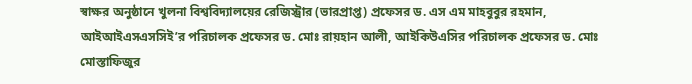স্বাক্ষর অনুষ্ঠানে খুলনা বিশ্ববিদ্যালয়ের রেজিস্ট্রার (ভারপ্রাপ্ত) প্রফেসর ড. এস এম মাহবুবুর রহমান, আইআইএসএসসিই’র পরিচালক প্রফেসর ড. মোঃ রায়হান আলী, আইকিউএসির পরিচালক প্রফেসর ড. মোঃ মোস্তাফিজুর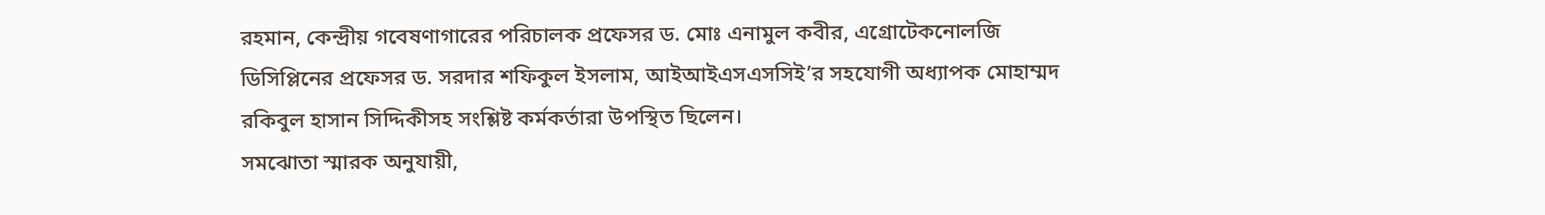রহমান, কেন্দ্রীয় গবেষণাগারের পরিচালক প্রফেসর ড. মোঃ এনামুল কবীর, এগ্রোটেকনোলজি ডিসিপ্লিনের প্রফেসর ড. সরদার শফিকুল ইসলাম, আইআইএসএসসিই’র সহযোগী অধ্যাপক মোহাম্মদ রকিবুল হাসান সিদ্দিকীসহ সংশ্লিষ্ট কর্মকর্তারা উপস্থিত ছিলেন।
সমঝোতা স্মারক অনুযায়ী,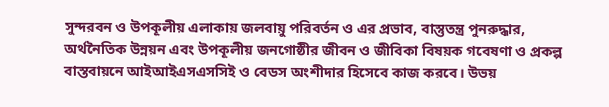সুন্দরবন ও উপকূলীয় এলাকায় জলবায়ু পরিবর্তন ও এর প্রভাব, বাস্তুতন্ত্র পুনরুদ্ধার, অর্থনৈতিক উন্নয়ন এবং উপকূলীয় জনগোষ্ঠীর জীবন ও জীবিকা বিষয়ক গবেষণা ও প্রকল্প বাস্তবায়নে আইআইএসএসসিই ও বেডস অংশীদার হিসেবে কাজ করবে। উভয়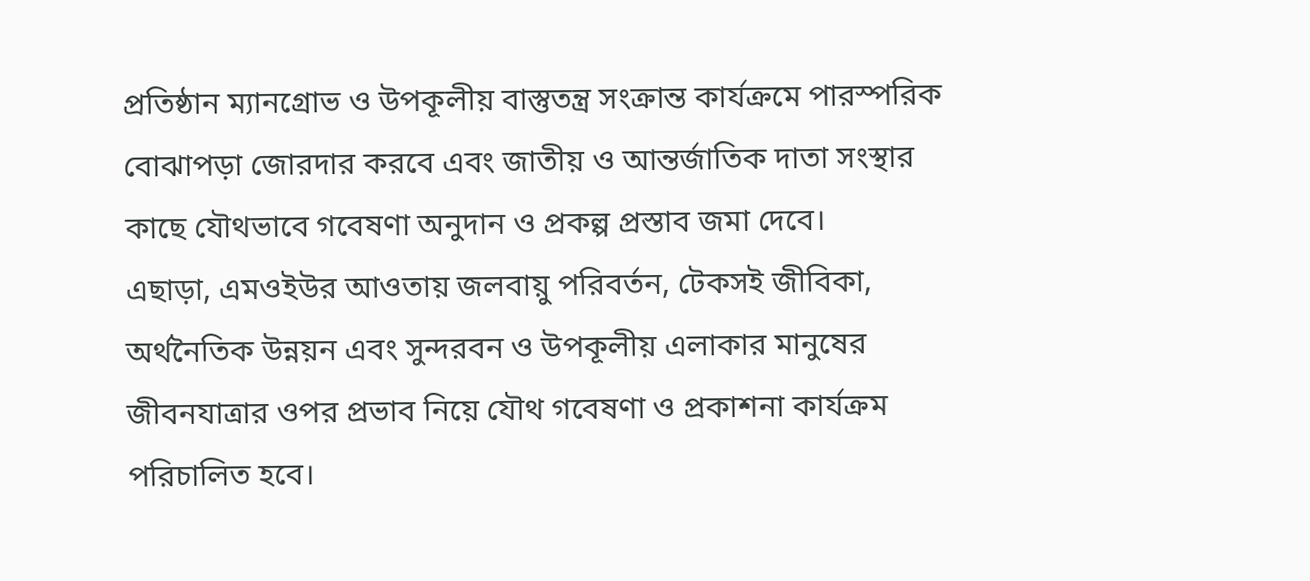প্রতিষ্ঠান ম্যানগ্রোভ ও উপকূলীয় বাস্তুতন্ত্র সংক্রান্ত কার্যক্রমে পারস্পরিক বোঝাপড়া জোরদার করবে এবং জাতীয় ও আন্তর্জাতিক দাতা সংস্থার কাছে যৌথভাবে গবেষণা অনুদান ও প্রকল্প প্রস্তাব জমা দেবে।
এছাড়া, এমওইউর আওতায় জলবায়ু পরিবর্তন, টেকসই জীবিকা, অর্থনৈতিক উন্নয়ন এবং সুন্দরবন ও উপকূলীয় এলাকার মানুষের জীবনযাত্রার ওপর প্রভাব নিয়ে যৌথ গবেষণা ও প্রকাশনা কার্যক্রম পরিচালিত হবে।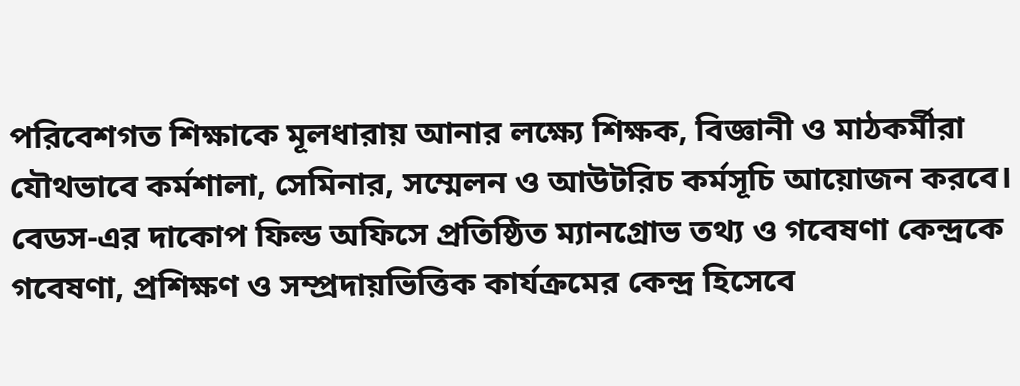পরিবেশগত শিক্ষাকে মূলধারায় আনার লক্ষ্যে শিক্ষক, বিজ্ঞানী ও মাঠকর্মীরা যৌথভাবে কর্মশালা, সেমিনার, সম্মেলন ও আউটরিচ কর্মসূচি আয়োজন করবে।
বেডস-এর দাকোপ ফিল্ড অফিসে প্রতিষ্ঠিত ম্যানগ্রোভ তথ্য ও গবেষণা কেন্দ্রকে গবেষণা, প্রশিক্ষণ ও সম্প্রদায়ভিত্তিক কার্যক্রমের কেন্দ্র হিসেবে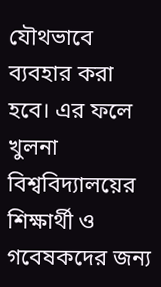যৌথভাবে ব্যবহার করা হবে। এর ফলে খুলনা বিশ্ববিদ্যালয়ের শিক্ষার্থী ও গবেষকদের জন্য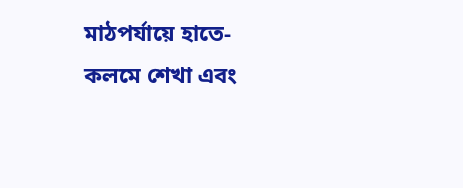মাঠপর্যায়ে হাতে-কলমে শেখা এবং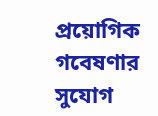প্রয়োগিক গবেষণার সুযোগ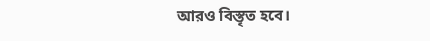আরও বিস্তৃত হবে।